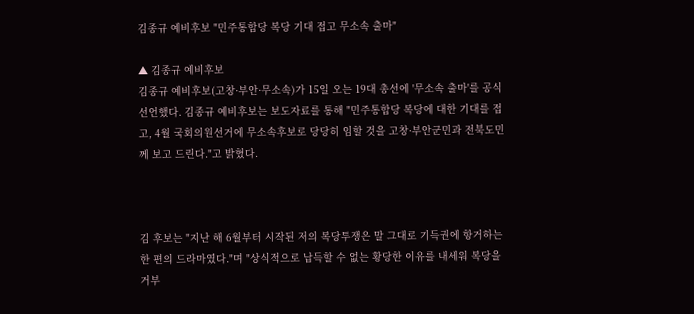김종규 예비후보 "민주통합당 복당 기대 접고 무소속 출마"

▲ 김종규 예비후보
김종규 예비후보(고창·부안·무소속)가 15일 오는 19대 총선에 '무소속 출마'를 공식선언했다. 김종규 예비후보는 보도자료를 통해 "민주통합당 복당에 대한 기대를 접고, 4월 국회의원선거에 무소속후보로 당당히 임할 것을 고창·부안군민과 전북도민께 보고 드린다."고 밝혔다.



김 후보는 "지난 해 6월부터 시작된 저의 복당투쟁은 말 그대로 기득권에 항거하는 한 편의 드라마였다."며 "상식적으로 납득할 수 없는 황당한 이유를 내세워 복당을 거부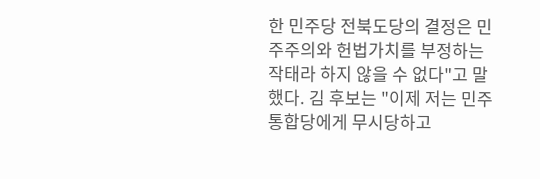한 민주당 전북도당의 결정은 민주주의와 헌법가치를 부정하는 작태라 하지 않을 수 없다"고 말했다. 김 후보는 "이제 저는 민주통합당에게 무시당하고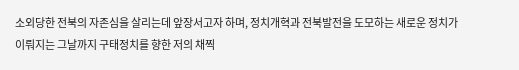소외당한 전북의 자존심을 살리는데 앞장서고자 하며, 정치개혁과 전북발전을 도모하는 새로운 정치가 이뤄지는 그날까지 구태정치를 향한 저의 채찍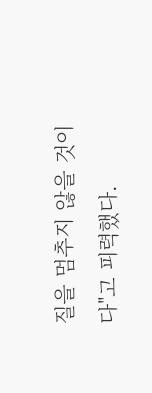질을 멈추지 않을 것이다"고 피력했다.